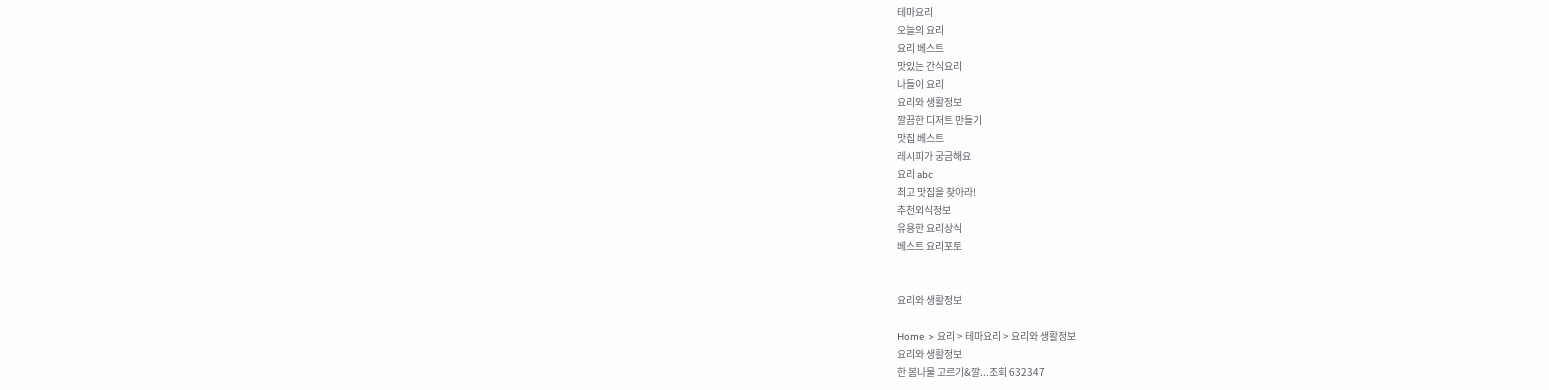테마요리
오늘의 요리
요리 베스트
맛있는 간식요리
나들이 요리
요리와 생활정보
깔끔한 디저트 만들기
맛집 베스트
레시피가 궁금해요
요리 abc
최고 맛집을 찾아라!
추천외식정보
유용한 요리상식
베스트 요리포토


요리와 생활정보

Home > 요리 > 테마요리 > 요리와 생활정보
요리와 생활정보
한 봄나물 고르기&깔...조회 632347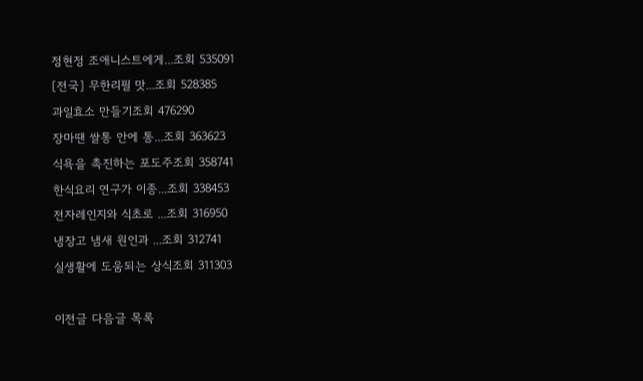정현정 조애니스트에게...조회 535091
[전국] 무한리필 맛...조회 528385
과일효소 만들기조회 476290
장마땐 쌀통 안에 통...조회 363623
식욕을 촉진하는 포도주조회 358741
한식요리 연구가 이종...조회 338453
전자레인지와 식초로 ...조회 316950
냉장고 냄새 원인과 ...조회 312741
실생활에 도움되는 상식조회 311303

이전글 다음글 목록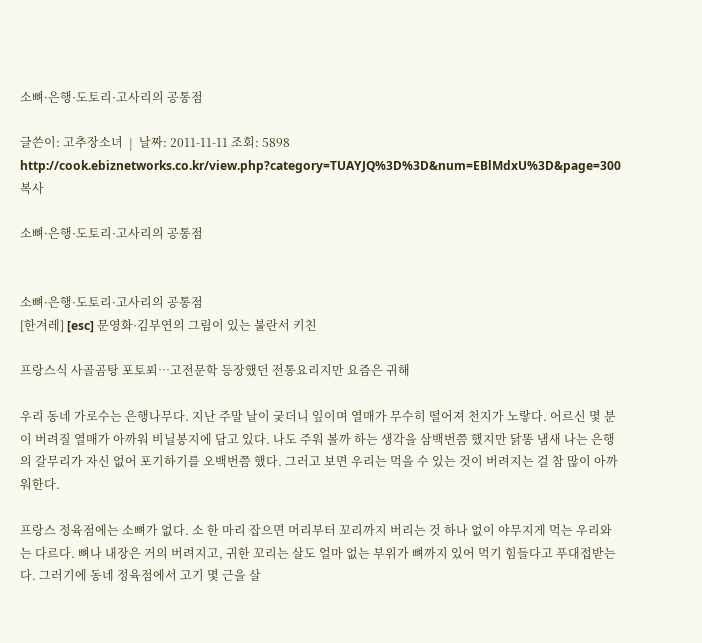소뼈·은행·도토리·고사리의 공통점

글쓴이: 고추장소녀  |  날짜: 2011-11-11 조회: 5898
http://cook.ebiznetworks.co.kr/view.php?category=TUAYJQ%3D%3D&num=EBlMdxU%3D&page=300   복사

소뼈·은행·도토리·고사리의 공통점


소뼈·은행·도토리·고사리의 공통점
[한겨레] [esc] 문영화·김부연의 그림이 있는 불란서 키친

프랑스식 사골곰탕 포토푀…고전문학 등장했던 전통요리지만 요즘은 귀해

우리 동네 가로수는 은행나무다. 지난 주말 날이 궂더니 잎이며 열매가 무수히 떨어져 천지가 노랗다. 어르신 몇 분이 버려질 열매가 아까워 비닐봉지에 담고 있다. 나도 주워 볼까 하는 생각을 삼백번쯤 했지만 닭똥 냄새 나는 은행의 갈무리가 자신 없어 포기하기를 오백번쯤 했다. 그러고 보면 우리는 먹을 수 있는 것이 버려지는 걸 참 많이 아까워한다.

프랑스 정육점에는 소뼈가 없다. 소 한 마리 잡으면 머리부터 꼬리까지 버리는 것 하나 없이 야무지게 먹는 우리와는 다르다. 뼈나 내장은 거의 버려지고, 귀한 꼬리는 살도 얼마 없는 부위가 뼈까지 있어 먹기 힘들다고 푸대접받는다. 그러기에 동네 정육점에서 고기 몇 근을 살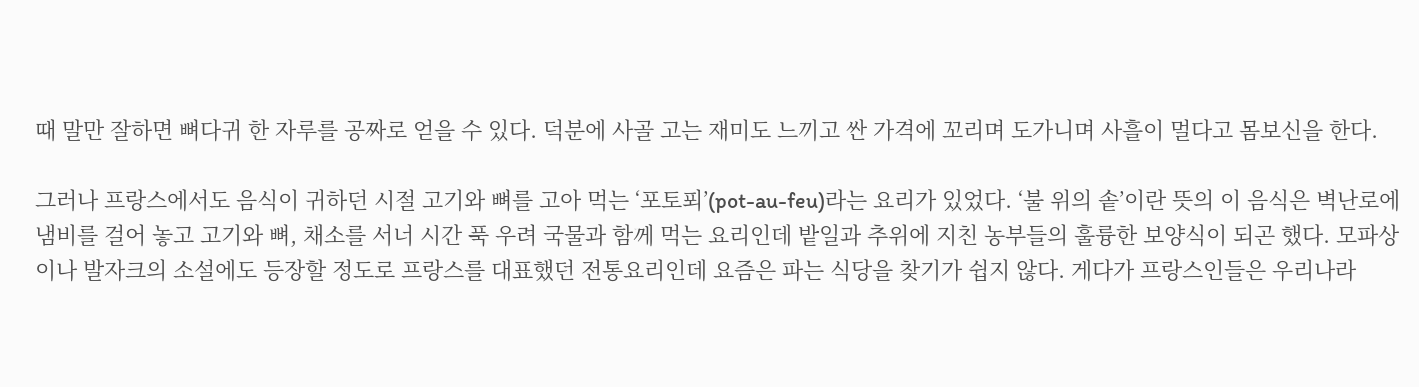때 말만 잘하면 뼈다귀 한 자루를 공짜로 얻을 수 있다. 덕분에 사골 고는 재미도 느끼고 싼 가격에 꼬리며 도가니며 사흘이 멀다고 몸보신을 한다.

그러나 프랑스에서도 음식이 귀하던 시절 고기와 뼈를 고아 먹는 ‘포토푀’(pot-au-feu)라는 요리가 있었다. ‘불 위의 솥’이란 뜻의 이 음식은 벽난로에 냄비를 걸어 놓고 고기와 뼈, 채소를 서너 시간 푹 우려 국물과 함께 먹는 요리인데 밭일과 추위에 지친 농부들의 훌륭한 보양식이 되곤 했다. 모파상이나 발자크의 소설에도 등장할 정도로 프랑스를 대표했던 전통요리인데 요즘은 파는 식당을 찾기가 쉽지 않다. 게다가 프랑스인들은 우리나라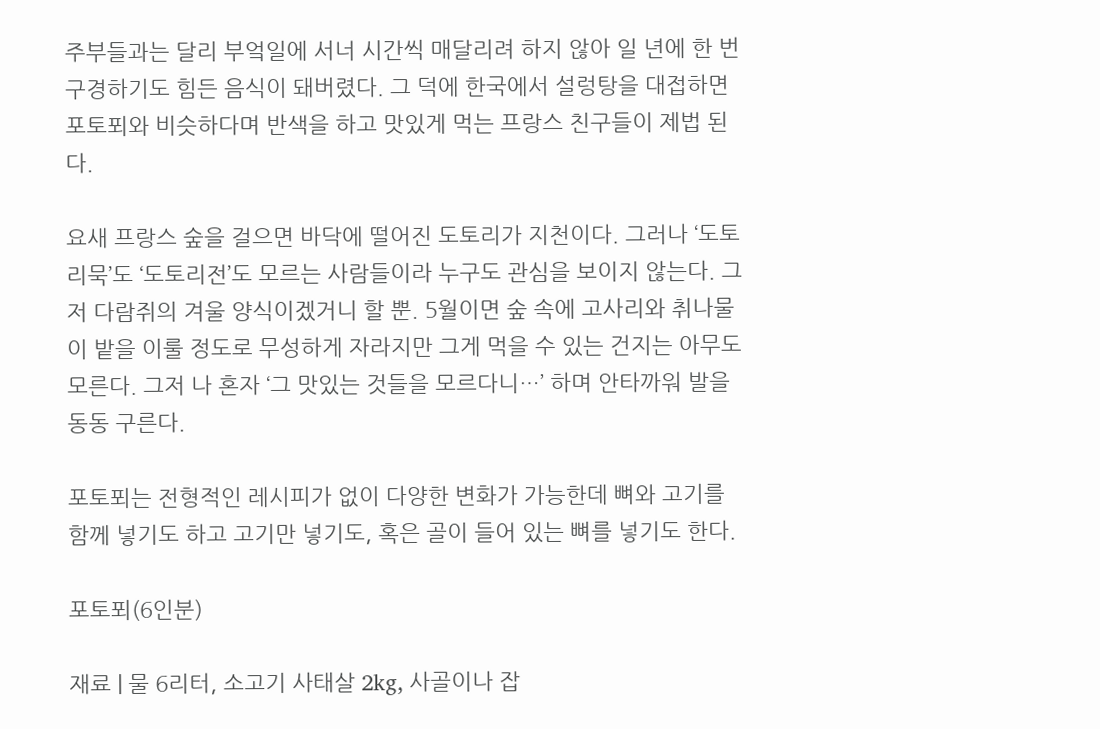주부들과는 달리 부엌일에 서너 시간씩 매달리려 하지 않아 일 년에 한 번 구경하기도 힘든 음식이 돼버렸다. 그 덕에 한국에서 설렁탕을 대접하면 포토푀와 비슷하다며 반색을 하고 맛있게 먹는 프랑스 친구들이 제법 된다.

요새 프랑스 숲을 걸으면 바닥에 떨어진 도토리가 지천이다. 그러나 ‘도토리묵’도 ‘도토리전’도 모르는 사람들이라 누구도 관심을 보이지 않는다. 그저 다람쥐의 겨울 양식이겠거니 할 뿐. 5월이면 숲 속에 고사리와 취나물이 밭을 이룰 정도로 무성하게 자라지만 그게 먹을 수 있는 건지는 아무도 모른다. 그저 나 혼자 ‘그 맛있는 것들을 모르다니…’ 하며 안타까워 발을 동동 구른다.

포토푀는 전형적인 레시피가 없이 다양한 변화가 가능한데 뼈와 고기를 함께 넣기도 하고 고기만 넣기도, 혹은 골이 들어 있는 뼈를 넣기도 한다.

포토푀(6인분)

재료 | 물 6리터, 소고기 사태살 2kg, 사골이나 잡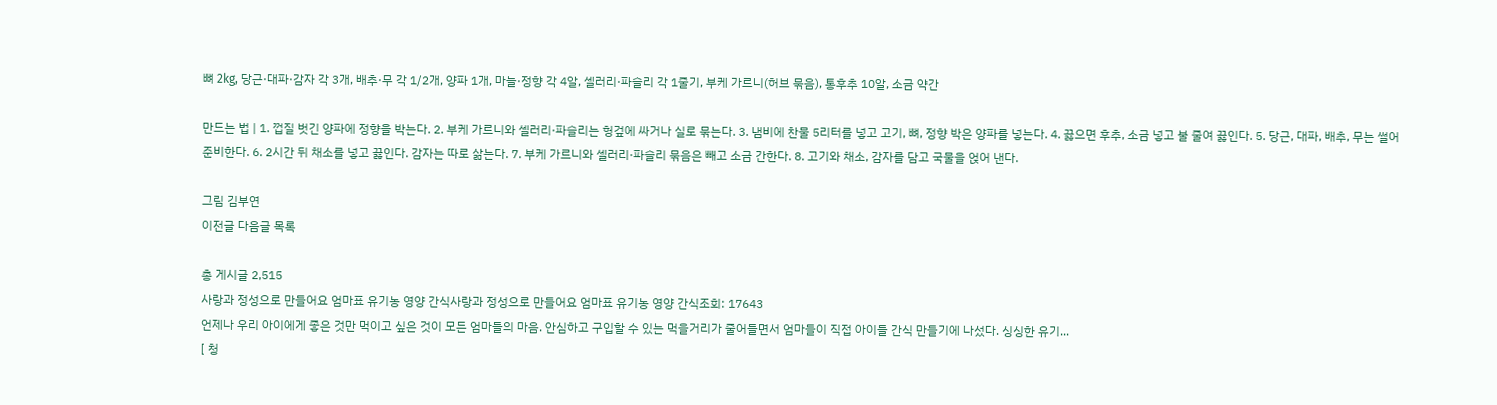뼈 2kg, 당근·대파·감자 각 3개, 배추·무 각 1/2개, 양파 1개, 마늘·정향 각 4알, 셀러리·파슬리 각 1줄기, 부케 가르니(허브 묶음), 통후추 10알, 소금 약간

만드는 법 | 1. 껍질 벗긴 양파에 정향을 박는다. 2. 부케 가르니와 셀러리·파슬리는 헝겊에 싸거나 실로 묶는다. 3. 냄비에 찬물 5리터를 넣고 고기, 뼈, 정향 박은 양파를 넣는다. 4. 끓으면 후추, 소금 넣고 불 줄여 끓인다. 5. 당근, 대파, 배추, 무는 썰어 준비한다. 6. 2시간 뒤 채소를 넣고 끓인다. 감자는 따로 삶는다. 7. 부케 가르니와 셀러리·파슬리 묶음은 빼고 소금 간한다. 8. 고기와 채소, 감자를 담고 국물을 얹어 낸다.

그림 김부연
이전글 다음글 목록

총 게시글 2,515
사랑과 정성으로 만들어요 엄마표 유기농 영양 간식사랑과 정성으로 만들어요 엄마표 유기농 영양 간식조회: 17643
언제나 우리 아이에게 좋은 것만 먹이고 싶은 것이 모든 엄마들의 마음. 안심하고 구입할 수 있는 먹을거리가 줄어들면서 엄마들이 직접 아이들 간식 만들기에 나섰다. 싱싱한 유기...
[ 청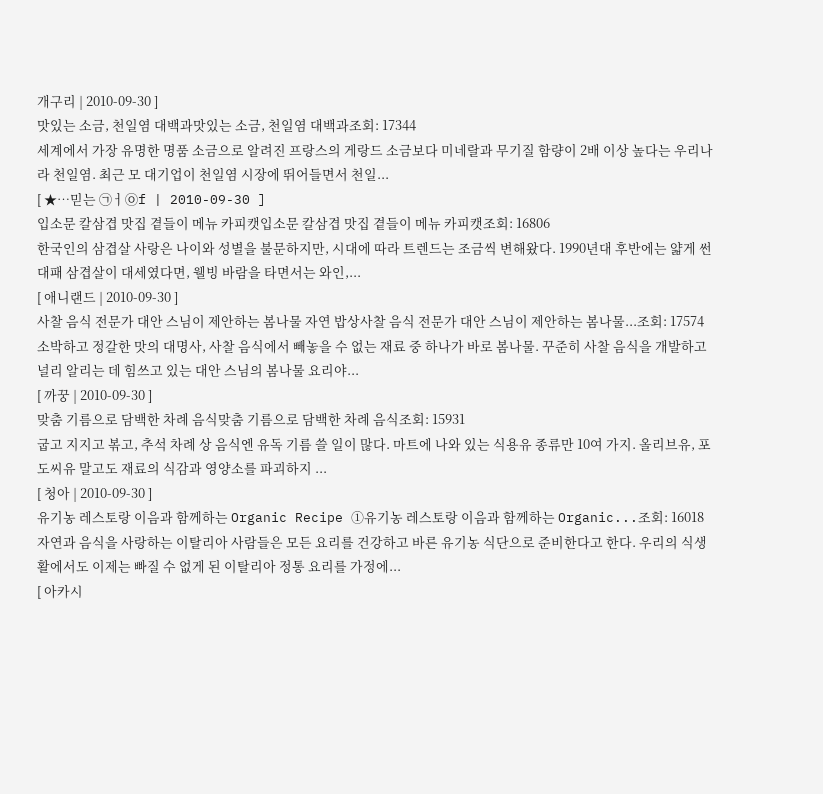개구리 | 2010-09-30 ]
맛있는 소금, 천일염 대백과맛있는 소금, 천일염 대백과조회: 17344
세계에서 가장 유명한 명품 소금으로 알려진 프랑스의 게랑드 소금보다 미네랄과 무기질 함량이 2배 이상 높다는 우리나라 천일염. 최근 모 대기업이 천일염 시장에 뛰어들면서 천일...
[ ★…믿는 ㉠ㅓ㉧f | 2010-09-30 ]
입소문 칼삼겹 맛집 곁들이 메뉴 카피캣입소문 칼삼겹 맛집 곁들이 메뉴 카피캣조회: 16806
한국인의 삼겹살 사랑은 나이와 성별을 불문하지만, 시대에 따라 트렌드는 조금씩 변해왔다. 1990년대 후반에는 얇게 썬 대패 삼겹살이 대세였다면, 웰빙 바람을 타면서는 와인,...
[ 애니랜드 | 2010-09-30 ]
사찰 음식 전문가 대안 스님이 제안하는 봄나물 자연 밥상사찰 음식 전문가 대안 스님이 제안하는 봄나물...조회: 17574
소박하고 정갈한 맛의 대명사, 사찰 음식에서 빼놓을 수 없는 재료 중 하나가 바로 봄나물. 꾸준히 사찰 음식을 개발하고 널리 알리는 데 힘쓰고 있는 대안 스님의 봄나물 요리야...
[ 까꿍 | 2010-09-30 ]
맞춤 기름으로 담백한 차례 음식맞춤 기름으로 담백한 차례 음식조회: 15931
굽고 지지고 볶고, 추석 차례 상 음식엔 유독 기름 쓸 일이 많다. 마트에 나와 있는 식용유 종류만 10여 가지. 올리브유, 포도씨유 말고도 재료의 식감과 영양소를 파괴하지 ...
[ 청아 | 2010-09-30 ]
유기농 레스토랑 이음과 함께하는 Organic Recipe ①유기농 레스토랑 이음과 함께하는 Organic...조회: 16018
자연과 음식을 사랑하는 이탈리아 사람들은 모든 요리를 건강하고 바른 유기농 식단으로 준비한다고 한다. 우리의 식생활에서도 이제는 빠질 수 없게 된 이탈리아 정통 요리를 가정에...
[ 아카시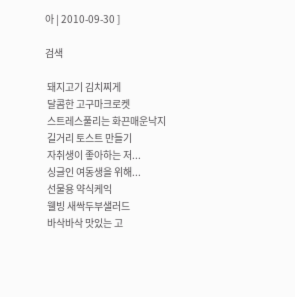아 | 2010-09-30 ]

검색

 돼지고기 김치찌게
 달콤한 고구마크로켓
 스트레스풀리는 화끈매운낙지
 길거리 토스트 만들기
 자취생이 좋아하는 저...
 싱글인 여동생을 위해...
 선물용 약식케익
 웰빙 새싹두부샐러드
 바삭바삭 맛있는 고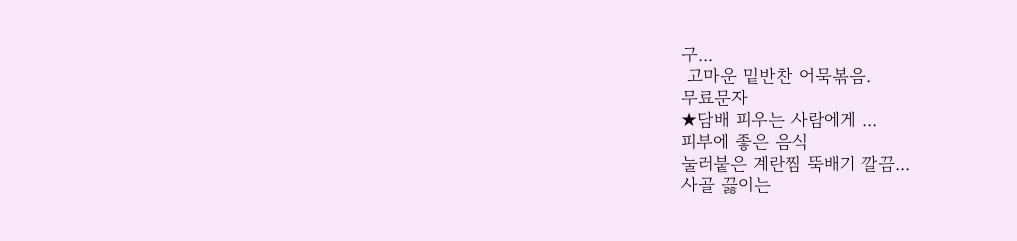구...
 고마운 밑반찬 어묵볶음.
무료문자
★담배 피우는 사람에게 ...
피부에 좋은 음식
눌러붙은 계란찜 뚝배기 깔끔...
사골 끓이는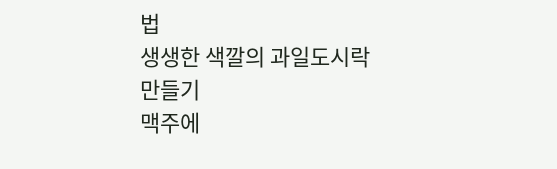법
생생한 색깔의 과일도시락 만들기
맥주에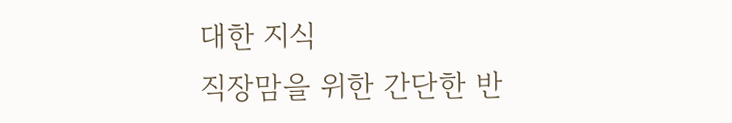대한 지식
직장맘을 위한 간단한 반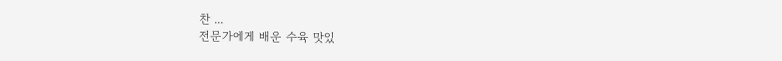찬 ...
전문가에게 배운 수육 맛있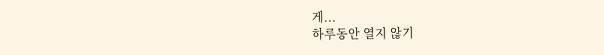게...
하루동안 열지 않기